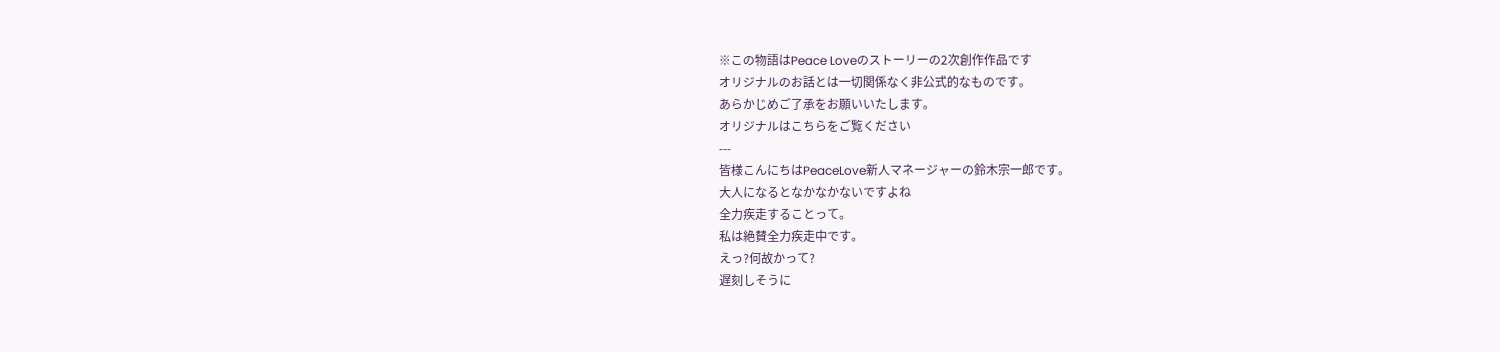※この物語はPeace Loveのストーリーの2次創作作品です
オリジナルのお話とは一切関係なく非公式的なものです。
あらかじめご了承をお願いいたします。
オリジナルはこちらをご覧ください
---
皆様こんにちはPeaceLove新人マネージャーの鈴木宗一郎です。
大人になるとなかなかないですよね
全力疾走することって。
私は絶賛全力疾走中です。
えっ?何故かって?
遅刻しそうに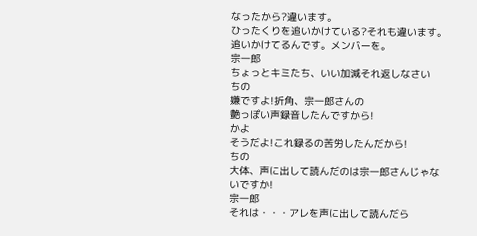なったから?違います。
ひったくりを追いかけている?それも違います。
追いかけてるんです。メンバーを。
宗一郎
ちょっとキミたち、いい加減それ返しなさい
ちの
嫌ですよ!折角、宗一郎さんの
艶っぽい声録音したんですから!
かよ
そうだよ!これ録るの苦労したんだから!
ちの
大体、声に出して読んだのは宗一郎さんじゃないですか!
宗一郎
それは・・・アレを声に出して読んだら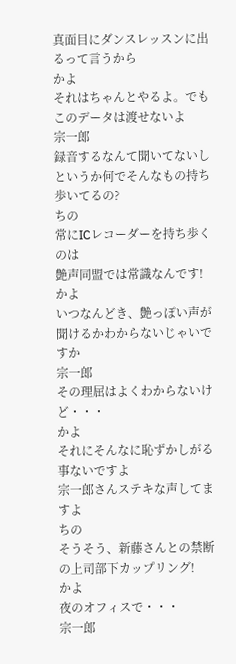真面目にダンスレッスンに出るって言うから
かよ
それはちゃんとやるよ。でもこのデータは渡せないよ
宗一郎
録音するなんて聞いてないし
というか何でそんなもの持ち歩いてるの?
ちの
常にICレコーダーを持ち歩くのは
艶声同盟では常識なんです!
かよ
いつなんどき、艶っぽい声が聞けるかわからないじゃいですか
宗一郎
その理屈はよくわからないけど・・・
かよ
それにそんなに恥ずかしがる事ないですよ
宗一郎さんステキな声してますよ
ちの
そうそう、新藤さんとの禁断の上司部下カップリング!
かよ
夜のオフィスで・・・
宗一郎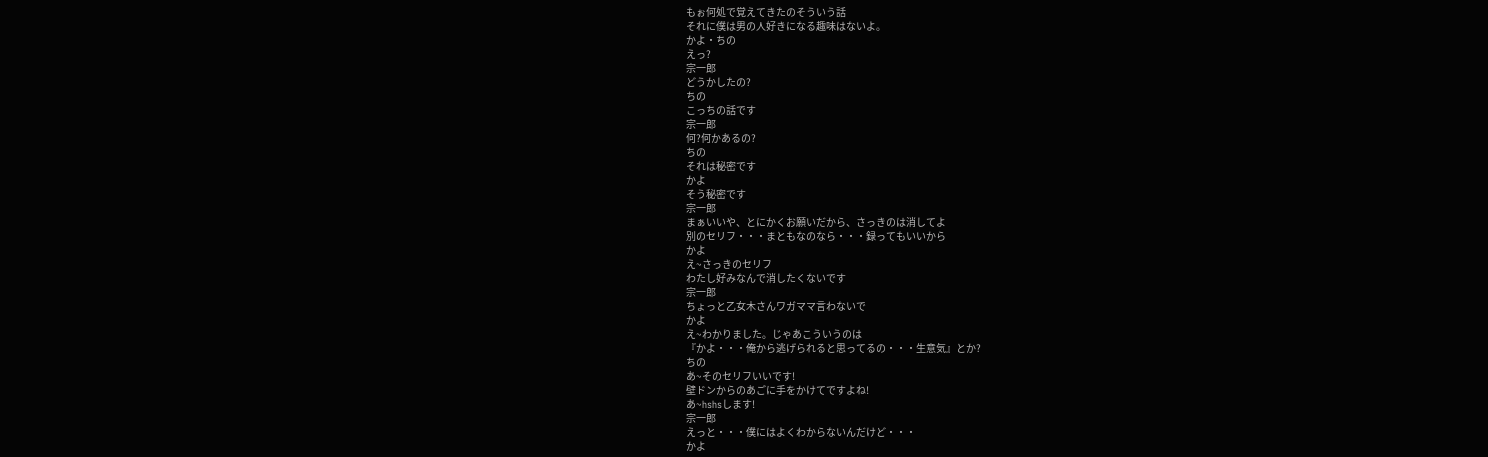もぉ何処で覚えてきたのそういう話
それに僕は男の人好きになる趣味はないよ。
かよ・ちの
えっ?
宗一郎
どうかしたの?
ちの
こっちの話です
宗一郎
何?何かあるの?
ちの
それは秘密です
かよ
そう秘密です
宗一郎
まぁいいや、とにかくお願いだから、さっきのは消してよ
別のセリフ・・・まともなのなら・・・録ってもいいから
かよ
え~さっきのセリフ
わたし好みなんで消したくないです
宗一郎
ちょっと乙女木さんワガママ言わないで
かよ
え~わかりました。じゃあこういうのは
『かよ・・・俺から逃げられると思ってるの・・・生意気』とか?
ちの
あ~そのセリフいいです!
壁ドンからのあごに手をかけてですよね!
あ~hshsします!
宗一郎
えっと・・・僕にはよくわからないんだけど・・・
かよ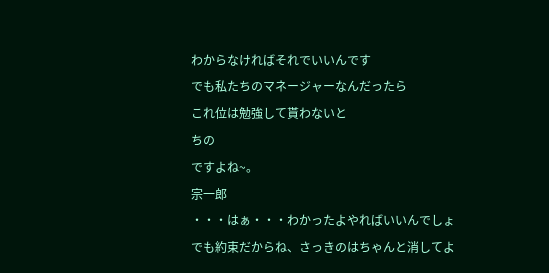わからなければそれでいいんです
でも私たちのマネージャーなんだったら
これ位は勉強して貰わないと
ちの
ですよね~。
宗一郎
・・・はぁ・・・わかったよやればいいんでしょ
でも約束だからね、さっきのはちゃんと消してよ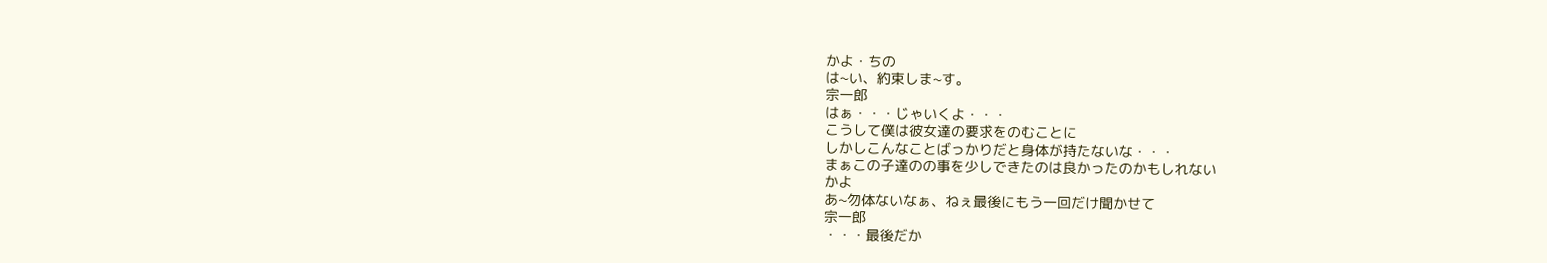かよ・ちの
は~い、約束しま~す。
宗一郎
はぁ・・・じゃいくよ・・・
こうして僕は彼女達の要求をのむことに
しかしこんなことばっかりだと身体が持たないな・・・
まぁこの子達のの事を少しできたのは良かったのかもしれない
かよ
あ~勿体ないなぁ、ねぇ最後にもう一回だけ聞かせて
宗一郎
・・・最後だか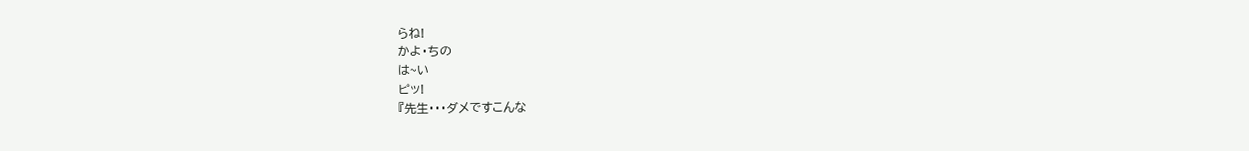らね!
かよ・ちの
は~い
ピッ!
『先生・・・ダメですこんな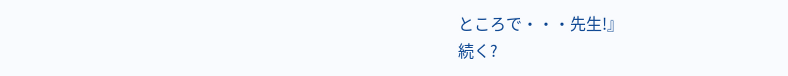ところで・・・先生!』
続く?